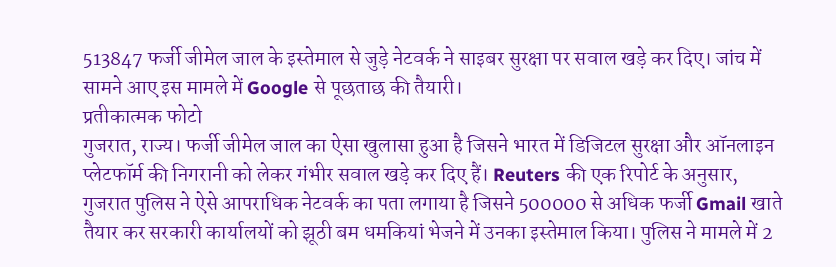513847 फर्जी जीमेल जाल के इस्तेमाल से जुड़े नेटवर्क ने साइबर सुरक्षा पर सवाल खड़े कर दिए। जांच में सामने आए इस मामले में Google से पूछताछ की तैयारी।
प्रतीकात्मक फोटो
गुजरात, राज्य। फर्जी जीमेल जाल का ऐसा खुलासा हुआ है जिसने भारत में डिजिटल सुरक्षा और ऑनलाइन प्लेटफॉर्म की निगरानी को लेकर गंभीर सवाल खड़े कर दिए हैं। Reuters की एक रिपोर्ट के अनुसार, गुजरात पुलिस ने ऐसे आपराधिक नेटवर्क का पता लगाया है जिसने 500000 से अधिक फर्जी Gmail खाते तैयार कर सरकारी कार्यालयों को झूठी बम धमकियां भेजने में उनका इस्तेमाल किया। पुलिस ने मामले में 2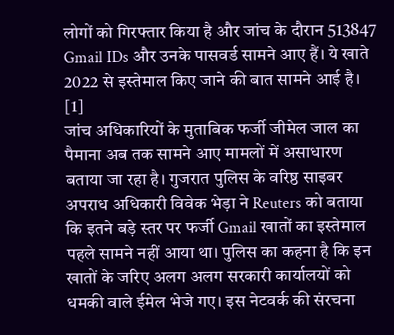लोगों को गिरफ्तार किया है और जांच के दौरान 513847 Gmail IDs और उनके पासवर्ड सामने आए हैं। ये खाते 2022 से इस्तेमाल किए जाने की बात सामने आई है। [1]
जांच अधिकारियों के मुताबिक फर्जी जीमेल जाल का पैमाना अब तक सामने आए मामलों में असाधारण बताया जा रहा है। गुजरात पुलिस के वरिष्ठ साइबर अपराध अधिकारी विवेक भेड़ा ने Reuters को बताया कि इतने बड़े स्तर पर फर्जी Gmail खातों का इस्तेमाल पहले सामने नहीं आया था। पुलिस का कहना है कि इन खातों के जरिए अलग अलग सरकारी कार्यालयों को धमकी वाले ईमेल भेजे गए। इस नेटवर्क की संरचना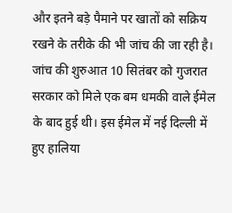और इतने बड़े पैमाने पर खातों को सक्रिय रखने के तरीके की भी जांच की जा रही है।
जांच की शुरुआत 10 सितंबर को गुजरात सरकार को मिले एक बम धमकी वाले ईमेल के बाद हुई थी। इस ईमेल में नई दिल्ली में हुए हालिया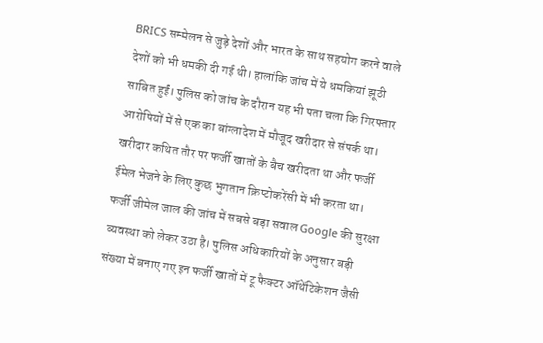BRICS सम्मेलन से जुड़े देशों और भारत के साथ सहयोग करने वाले देशों को भी धमकी दी गई थी। हालांकि जांच में ये धमकियां झूठी साबित हुईं। पुलिस को जांच के दौरान यह भी पता चला कि गिरफ्तार आरोपियों में से एक का बांग्लादेश में मौजूद खरीदार से संपर्क था। खरीदार कथित तौर पर फर्जी खातों के बैच खरीदता था और फर्जी ईमेल भेजने के लिए कुछ भुगतान क्रिप्टोकरेंसी में भी करता था।
फर्जी जीमेल जाल की जांच में सबसे बड़ा सवाल Google की सुरक्षा व्यवस्था को लेकर उठा है। पुलिस अधिकारियों के अनुसार बड़ी संख्या में बनाए गए इन फर्जी खातों में टू फैक्टर ऑथेंटिकेशन जैसी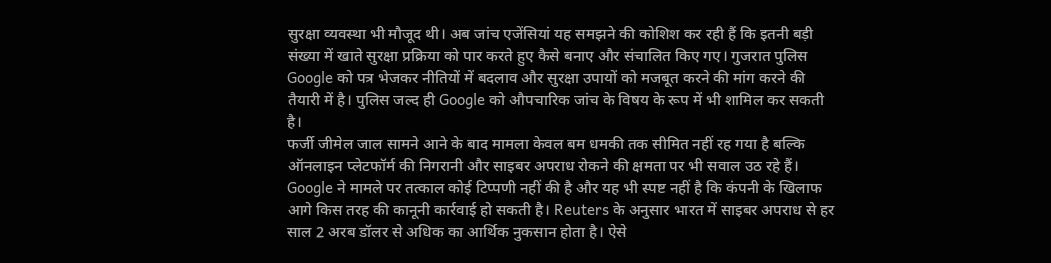सुरक्षा व्यवस्था भी मौजूद थी। अब जांच एजेंसियां यह समझने की कोशिश कर रही हैं कि इतनी बड़ी संख्या में खाते सुरक्षा प्रक्रिया को पार करते हुए कैसे बनाए और संचालित किए गए। गुजरात पुलिस Google को पत्र भेजकर नीतियों में बदलाव और सुरक्षा उपायों को मजबूत करने की मांग करने की तैयारी में है। पुलिस जल्द ही Google को औपचारिक जांच के विषय के रूप में भी शामिल कर सकती है।
फर्जी जीमेल जाल सामने आने के बाद मामला केवल बम धमकी तक सीमित नहीं रह गया है बल्कि ऑनलाइन प्लेटफॉर्म की निगरानी और साइबर अपराध रोकने की क्षमता पर भी सवाल उठ रहे हैं। Google ने मामले पर तत्काल कोई टिप्पणी नहीं की है और यह भी स्पष्ट नहीं है कि कंपनी के खिलाफ आगे किस तरह की कानूनी कार्रवाई हो सकती है। Reuters के अनुसार भारत में साइबर अपराध से हर साल 2 अरब डॉलर से अधिक का आर्थिक नुकसान होता है। ऐसे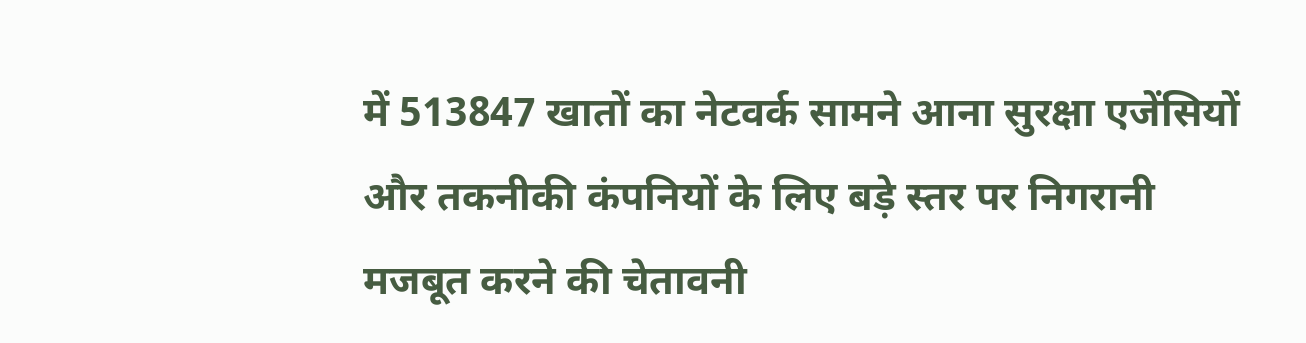में 513847 खातों का नेटवर्क सामने आना सुरक्षा एजेंसियों और तकनीकी कंपनियों के लिए बड़े स्तर पर निगरानी मजबूत करने की चेतावनी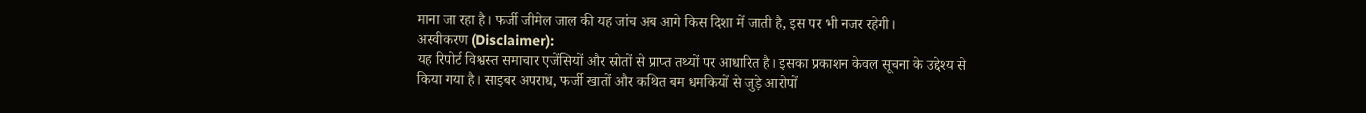माना जा रहा है। फर्जी जीमेल जाल की यह जांच अब आगे किस दिशा में जाती है, इस पर भी नजर रहेगी।
अस्वीकरण (Disclaimer):
यह रिपोर्ट विश्वस्त समाचार एजेंसियों और स्रोतों से प्राप्त तथ्यों पर आधारित है। इसका प्रकाशन केवल सूचना के उद्देश्य से किया गया है। साइबर अपराध, फर्जी खातों और कथित बम धमकियों से जुड़े आरोपों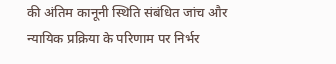की अंतिम कानूनी स्थिति संबंधित जांच और न्यायिक प्रक्रिया के परिणाम पर निर्भर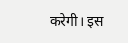करेगी। इस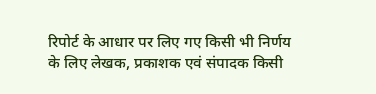रिपोर्ट के आधार पर लिए गए किसी भी निर्णय के लिए लेखक, प्रकाशक एवं संपादक किसी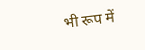भी रूप में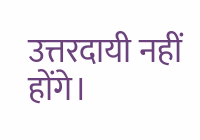उत्तरदायी नहीं होंगे।